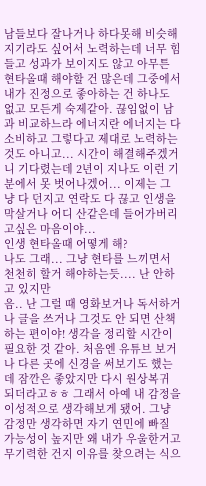남들보다 잘나거나 하다못해 비슷해지기라도 싶어서 노력하는데 너무 힘들고 성과가 보이지도 않고 아무튼 현타올때 해야할 건 많은데 그중에서 내가 진정으로 좋아하는 건 하나도 없고 모든게 숙제같아. 끊임없이 남과 비교하느라 에너지란 에너지는 다 소비하고 그렇다고 제대로 노력하는 것도 아니고... 시간이 해결해주겠거니 기다렸는데 2년이 지나도 이런 기분에서 못 벗어나겠어... 이제는 그냥 다 던지고 연락도 다 끊고 인생을 막살거나 어디 산같은데 들어가버리고싶은 마음이야...
인생 현타올때 어떻게 해?
나도 그래... 그냥 현타를 느끼면서 천천히 할거 해야하는듯.... 난 안하고 있지만
음.. 난 그럴 때 영화보거나 독서하거나 글을 쓰거나 그것도 안 되면 산책하는 편이야! 생각을 정리할 시간이 필요한 것 같아. 처음엔 유튜브 보거나 다른 곳에 신경을 써보기도 했는데 잠깐은 좋았지만 다시 원상복귀 되더라고ㅎㅎ 그래서 아예 내 감정을 이성적으로 생각해보게 됐어. 그냥 감정만 생각하면 자기 연민에 빠질 가능성이 높지만 왜 내가 우울한거고 무기력한 건지 이유를 찾으려는 식으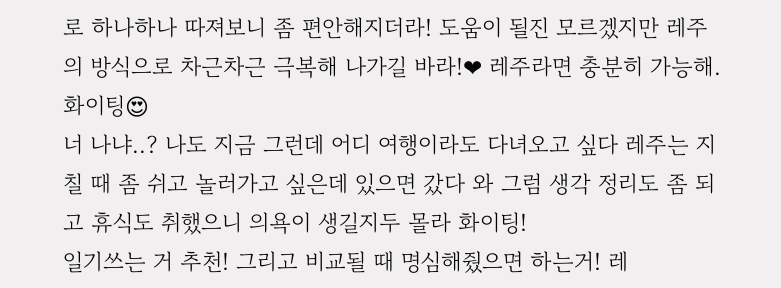로 하나하나 따져보니 좀 편안해지더라! 도움이 될진 모르겠지만 레주의 방식으로 차근차근 극복해 나가길 바라!❤ 레주라면 충분히 가능해. 화이팅😍
너 나냐..? 나도 지금 그런데 어디 여행이라도 다녀오고 싶다 레주는 지칠 때 좀 쉬고 놀러가고 싶은데 있으면 갔다 와 그럼 생각 정리도 좀 되고 휴식도 취했으니 의욕이 생길지두 몰라 화이팅!
일기쓰는 거 추천! 그리고 비교될 때 명심해줬으면 하는거! 레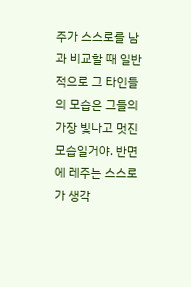주가 스스로를 남과 비교할 때 일반적으로 그 타인들의 모습은 그들의 가장 빛나고 멋진 모습일거야. 반면에 레주는 스스로가 생각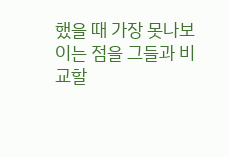했을 때 가장 못나보이는 점을 그들과 비교할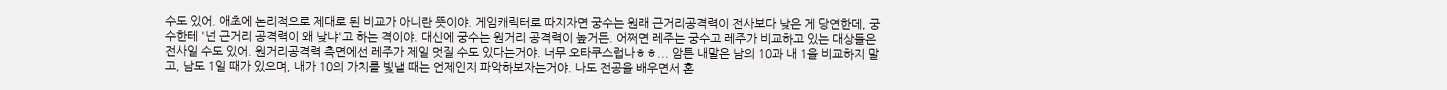수도 있어. 애초에 논리적으로 제대로 된 비교가 아니란 뜻이야. 게임캐릭터로 따지자면 궁수는 원래 근거리공격력이 전사보다 낮은 게 당연한데, 궁수한테 '넌 근거리 공격력이 왜 낮냐'고 하는 격이야. 대신에 궁수는 원거리 공격력이 높거든. 어쩌면 레주는 궁수고 레주가 비교하고 있는 대상들은 전사일 수도 있어. 원거리공격력 측면에선 레주가 제일 멋질 수도 있다는거야. 너무 오타쿠스럽나ㅎㅎ... 암튼 내말은 남의 10과 내 1을 비교하지 말고, 남도 1일 때가 있으며, 내가 10의 가치를 빛낼 때는 언제인지 파악하보자는거야. 나도 전공을 배우면서 혼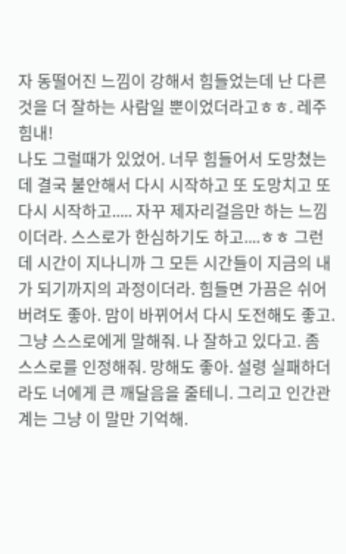자 동떨어진 느낌이 강해서 힘들었는데 난 다른 것을 더 잘하는 사람일 뿐이었더라고ㅎㅎ. 레주 힘내!
나도 그럴때가 있었어. 너무 힘들어서 도망쳤는데 결국 불안해서 다시 시작하고 또 도망치고 또 다시 시작하고..... 자꾸 제자리걸음만 하는 느낌이더라. 스스로가 한심하기도 하고....ㅎㅎ 그런데 시간이 지나니까 그 모든 시간들이 지금의 내가 되기까지의 과정이더라. 힘들면 가끔은 쉬어버려도 좋아. 맘이 바뀌어서 다시 도전해도 좋고. 그냥 스스로에게 말해줘. 나 잘하고 있다고. 좀 스스로를 인정해줘. 망해도 좋아. 설령 실패하더라도 너에게 큰 깨달음을 줄테니. 그리고 인간관계는 그냥 이 말만 기억해.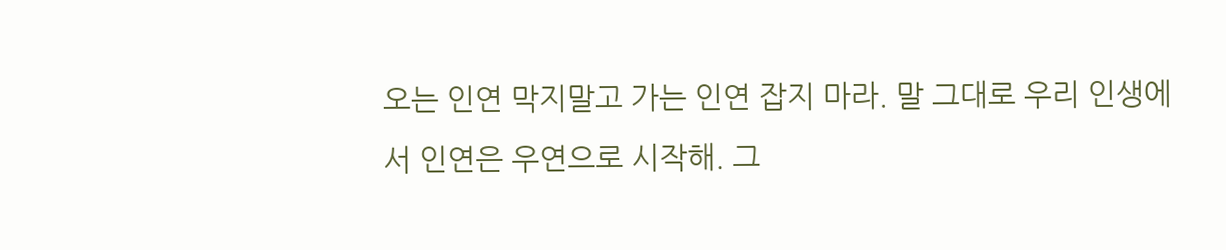오는 인연 막지말고 가는 인연 잡지 마라. 말 그대로 우리 인생에서 인연은 우연으로 시작해. 그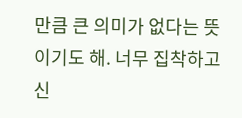만큼 큰 의미가 없다는 뜻이기도 해. 너무 집착하고 신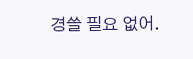경쓸 필요 없어.